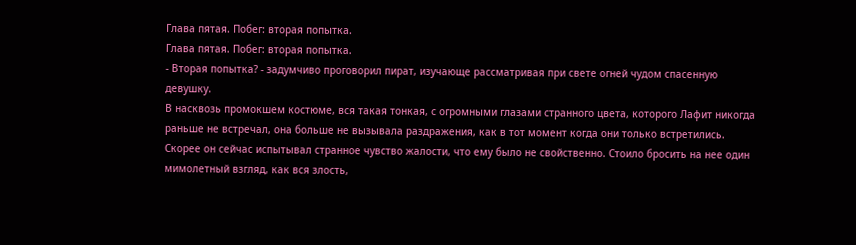Глава пятая. Побег: вторая попытка.
Глава пятая. Побег: вторая попытка.
- Вторая попытка? - задумчиво проговорил пират, изучающе рассматривая при свете огней чудом спасенную девушку.
В насквозь промокшем костюме, вся такая тонкая, с огромными глазами странного цвета, которого Лафит никогда раньше не встречал, она больше не вызывала раздражения, как в тот момент когда они только встретились. Скорее он сейчас испытывал странное чувство жалости, что ему было не свойственно. Стоило бросить на нее один мимолетный взгляд, как вся злость,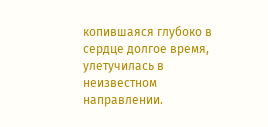копившаяся глубоко в сердце долгое время, улетучилась в неизвестном направлении.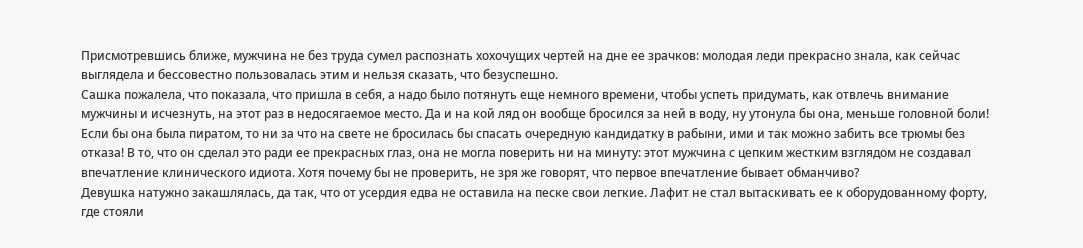Присмотревшись ближе, мужчина не без труда сумел распознать хохочущих чертей на дне ее зрачков: молодая леди прекрасно знала, как сейчас выглядела и бессовестно пользовалась этим и нельзя сказать, что безуспешно.
Сашка пожалела, что показала, что пришла в себя, а надо было потянуть еще немного времени, чтобы успеть придумать, как отвлечь внимание мужчины и исчезнуть, на этот раз в недосягаемое место. Да и на кой ляд он вообще бросился за ней в воду, ну утонула бы она, меньше головной боли! Если бы она была пиратом, то ни за что на свете не бросилась бы спасать очередную кандидатку в рабыни, ими и так можно забить все трюмы без отказа! В то, что он сделал это ради ее прекрасных глаз, она не могла поверить ни на минуту: этот мужчина с цепким жестким взглядом не создавал впечатление клинического идиота. Хотя почему бы не проверить, не зря же говорят, что первое впечатление бывает обманчиво?
Девушка натужно закашлялась, да так, что от усердия едва не оставила на песке свои легкие. Лафит не стал вытаскивать ее к оборудованному форту, где стояли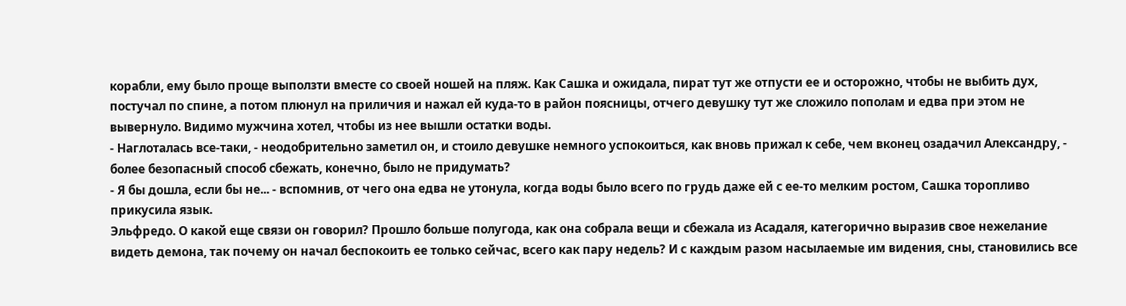корабли, ему было проще выползти вместе со своей ношей на пляж. Как Сашка и ожидала, пират тут же отпусти ее и осторожно, чтобы не выбить дух, постучал по спине, а потом плюнул на приличия и нажал ей куда-то в район поясницы, отчего девушку тут же сложило пополам и едва при этом не вывернуло. Видимо мужчина хотел, чтобы из нее вышли остатки воды.
- Наглоталась все-таки, - неодобрительно заметил он, и стоило девушке немного успокоиться, как вновь прижал к себе, чем вконец озадачил Александру, - более безопасный способ сбежать, конечно, было не придумать?
- Я бы дошла, если бы не... - вспомнив, от чего она едва не утонула, когда воды было всего по грудь даже ей с ее-то мелким ростом, Сашка торопливо прикусила язык.
Эльфредо. О какой еще связи он говорил? Прошло больше полугода, как она собрала вещи и сбежала из Асадаля, категорично выразив свое нежелание видеть демона, так почему он начал беспокоить ее только сейчас, всего как пару недель? И с каждым разом насылаемые им видения, сны, становились все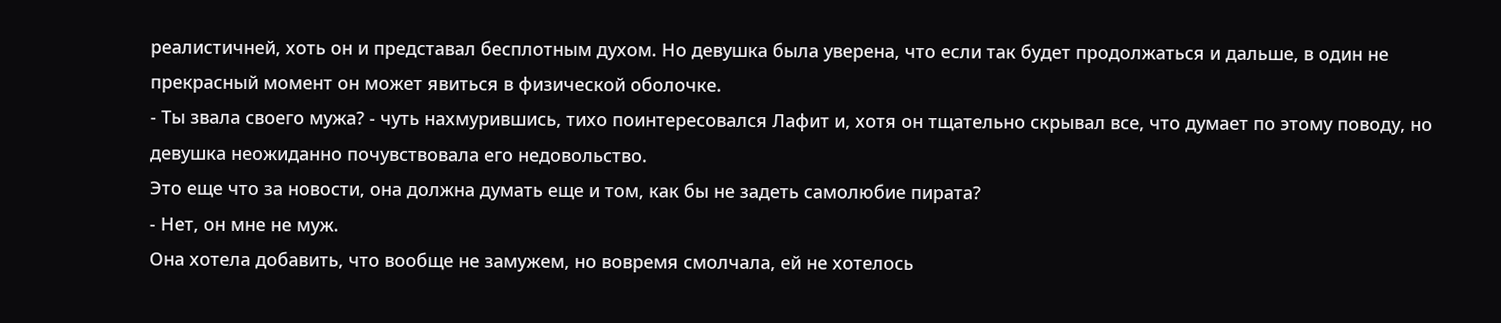реалистичней, хоть он и представал бесплотным духом. Но девушка была уверена, что если так будет продолжаться и дальше, в один не прекрасный момент он может явиться в физической оболочке.
- Ты звала своего мужа? - чуть нахмурившись, тихо поинтересовался Лафит и, хотя он тщательно скрывал все, что думает по этому поводу, но девушка неожиданно почувствовала его недовольство.
Это еще что за новости, она должна думать еще и том, как бы не задеть самолюбие пирата?
- Нет, он мне не муж.
Она хотела добавить, что вообще не замужем, но вовремя смолчала, ей не хотелось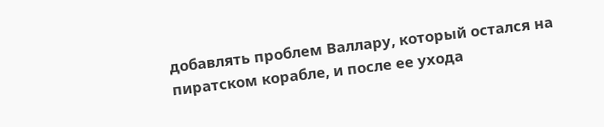добавлять проблем Валлару, который остался на пиратском корабле, и после ее ухода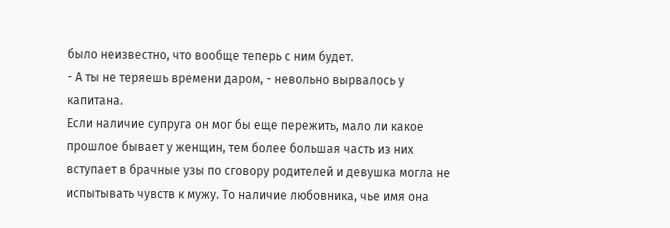было неизвестно, что вообще теперь с ним будет.
- А ты не теряешь времени даром, - невольно вырвалось у капитана.
Если наличие супруга он мог бы еще пережить, мало ли какое прошлое бывает у женщин, тем более большая часть из них вступает в брачные узы по сговору родителей и девушка могла не испытывать чувств к мужу. То наличие любовника, чье имя она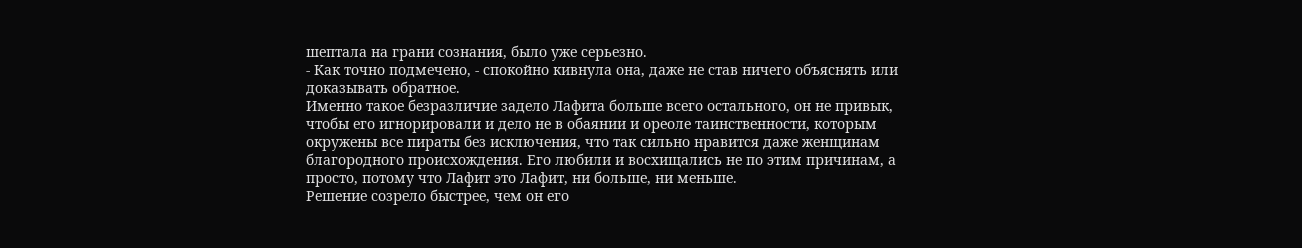шептала на грани сознания, было уже серьезно.
- Как точно подмечено, - спокойно кивнула она, даже не став ничего объяснять или доказывать обратное.
Именно такое безразличие задело Лафита больше всего остального, он не привык, чтобы его игнорировали и дело не в обаянии и ореоле таинственности, которым окружены все пираты без исключения, что так сильно нравится даже женщинам благородного происхождения. Его любили и восхищались не по этим причинам, а просто, потому что Лафит это Лафит, ни больше, ни меньше.
Решение созрело быстрее, чем он его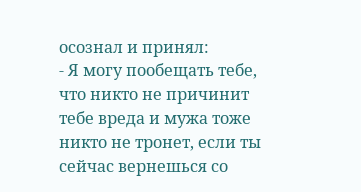осознал и принял:
- Я могу пообещать тебе, что никто не причинит тебе вреда и мужа тоже никто не тронет, если ты сейчас вернешься со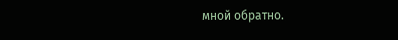мной обратно.